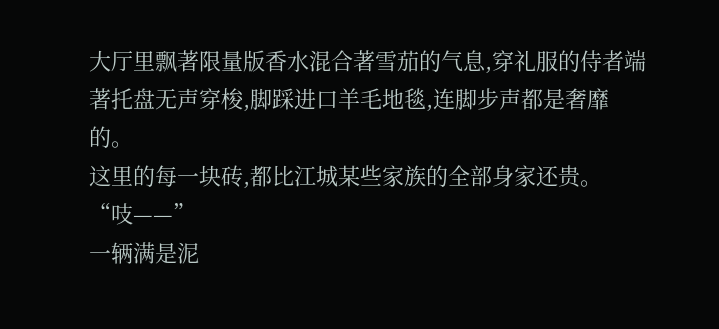大厅里飘著限量版香水混合著雪茄的气息,穿礼服的侍者端著托盘无声穿梭,脚踩进口羊毛地毯,连脚步声都是奢靡的。
这里的每一块砖,都比江城某些家族的全部身家还贵。
“吱——”
一辆满是泥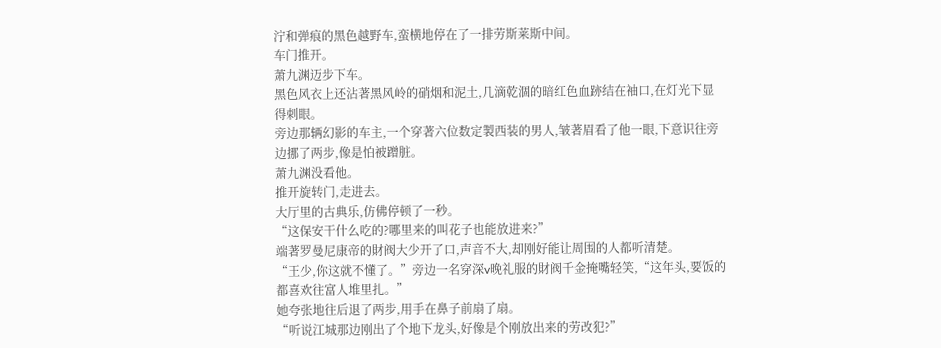泞和弹痕的黑色越野车,蛮横地停在了一排劳斯莱斯中间。
车门推开。
萧九渊迈步下车。
黑色风衣上还沾著黑风岭的硝烟和泥土,几滴乾涸的暗红色血跡结在袖口,在灯光下显得刺眼。
旁边那辆幻影的车主,一个穿著六位数定製西装的男人,皱著眉看了他一眼,下意识往旁边挪了两步,像是怕被蹭脏。
萧九渊没看他。
推开旋转门,走进去。
大厅里的古典乐,仿佛停顿了一秒。
“这保安干什么吃的?哪里来的叫花子也能放进来?”
端著罗曼尼康帝的財阀大少开了口,声音不大,却刚好能让周围的人都听清楚。
“王少,你这就不懂了。”旁边一名穿深v晚礼服的財阀千金掩嘴轻笑,“这年头,要饭的都喜欢往富人堆里扎。”
她夸张地往后退了两步,用手在鼻子前扇了扇。
“听说江城那边刚出了个地下龙头,好像是个刚放出来的劳改犯?”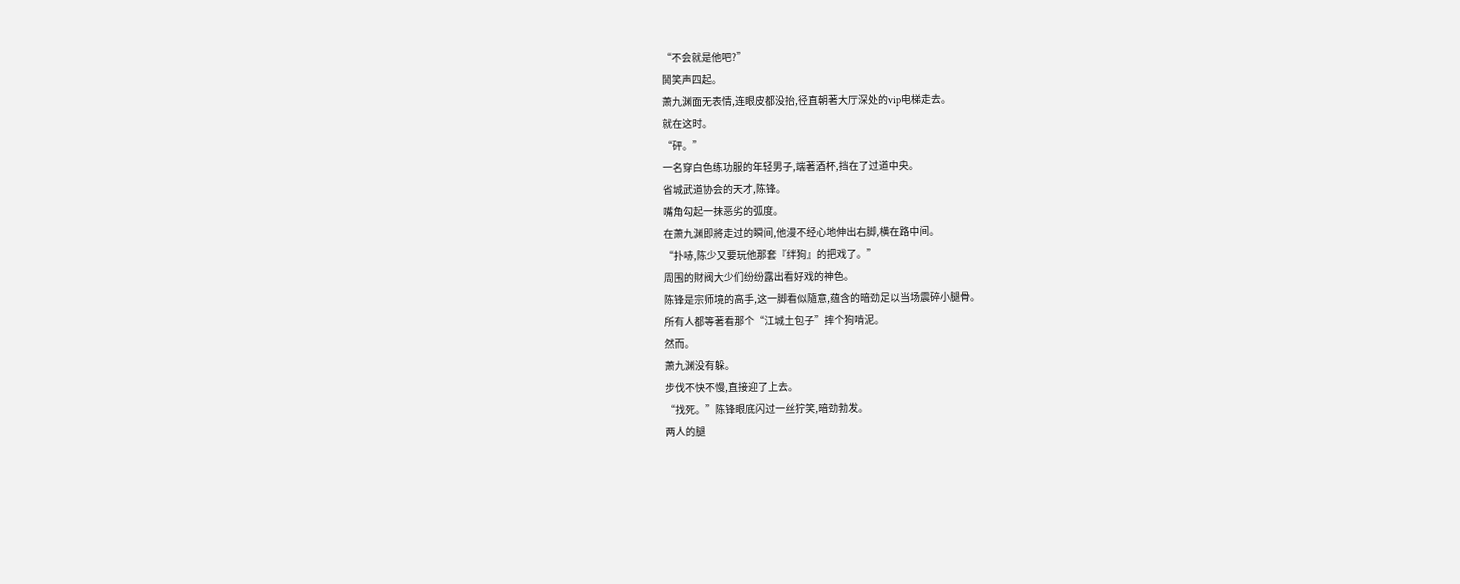“不会就是他吧?”
鬨笑声四起。
萧九渊面无表情,连眼皮都没抬,径直朝著大厅深处的vip电梯走去。
就在这时。
“砰。”
一名穿白色练功服的年轻男子,端著酒杯,挡在了过道中央。
省城武道协会的天才,陈锋。
嘴角勾起一抹恶劣的弧度。
在萧九渊即將走过的瞬间,他漫不经心地伸出右脚,横在路中间。
“扑哧,陈少又要玩他那套『绊狗』的把戏了。”
周围的財阀大少们纷纷露出看好戏的神色。
陈锋是宗师境的高手,这一脚看似隨意,蕴含的暗劲足以当场震碎小腿骨。
所有人都等著看那个“江城土包子”摔个狗啃泥。
然而。
萧九渊没有躲。
步伐不快不慢,直接迎了上去。
“找死。”陈锋眼底闪过一丝狞笑,暗劲勃发。
两人的腿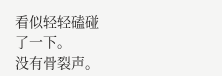看似轻轻磕碰了一下。
没有骨裂声。